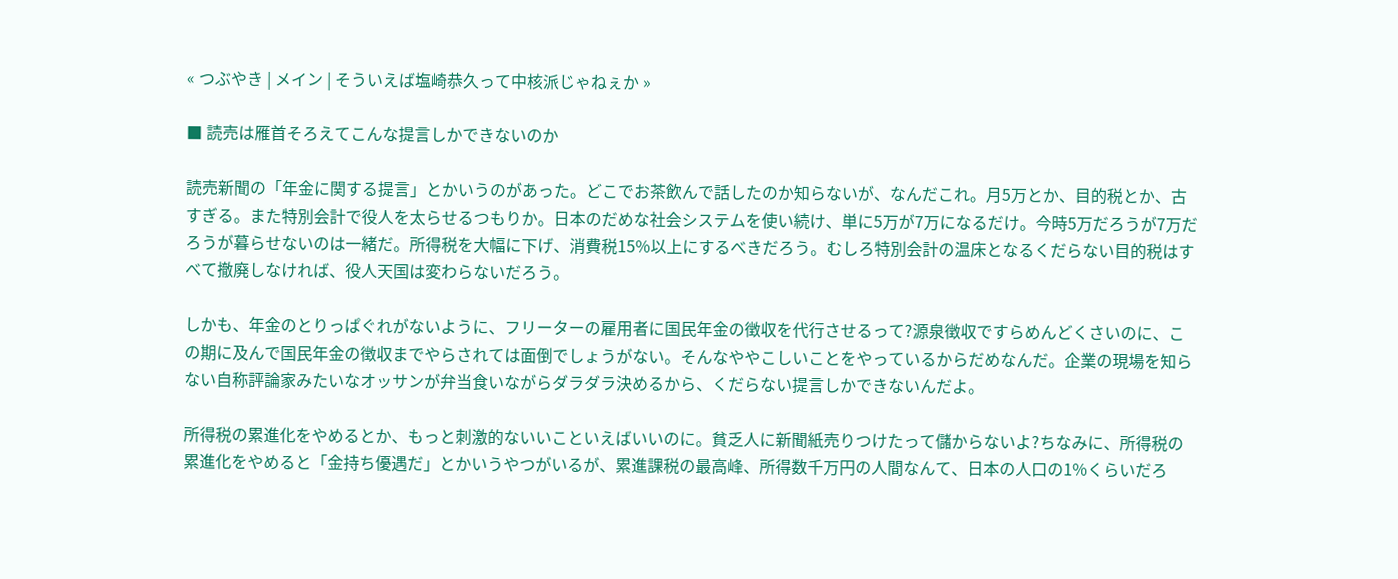« つぶやき | メイン | そういえば塩崎恭久って中核派じゃねぇか »

■ 読売は雁首そろえてこんな提言しかできないのか

読売新聞の「年金に関する提言」とかいうのがあった。どこでお茶飲んで話したのか知らないが、なんだこれ。月5万とか、目的税とか、古すぎる。また特別会計で役人を太らせるつもりか。日本のだめな社会システムを使い続け、単に5万が7万になるだけ。今時5万だろうが7万だろうが暮らせないのは一緒だ。所得税を大幅に下げ、消費税15%以上にするべきだろう。むしろ特別会計の温床となるくだらない目的税はすべて撤廃しなければ、役人天国は変わらないだろう。

しかも、年金のとりっぱぐれがないように、フリーターの雇用者に国民年金の徴収を代行させるって?源泉徴収ですらめんどくさいのに、この期に及んで国民年金の徴収までやらされては面倒でしょうがない。そんなややこしいことをやっているからだめなんだ。企業の現場を知らない自称評論家みたいなオッサンが弁当食いながらダラダラ決めるから、くだらない提言しかできないんだよ。

所得税の累進化をやめるとか、もっと刺激的ないいこといえばいいのに。貧乏人に新聞紙売りつけたって儲からないよ?ちなみに、所得税の累進化をやめると「金持ち優遇だ」とかいうやつがいるが、累進課税の最高峰、所得数千万円の人間なんて、日本の人口の1%くらいだろ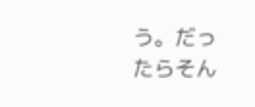う。だったらそん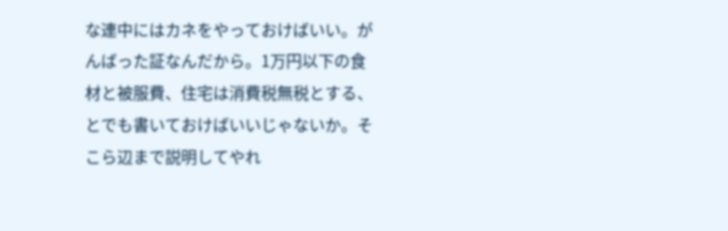な連中にはカネをやっておけばいい。がんばった証なんだから。1万円以下の食材と被服費、住宅は消費税無税とする、とでも書いておけばいいじゃないか。そこら辺まで説明してやれ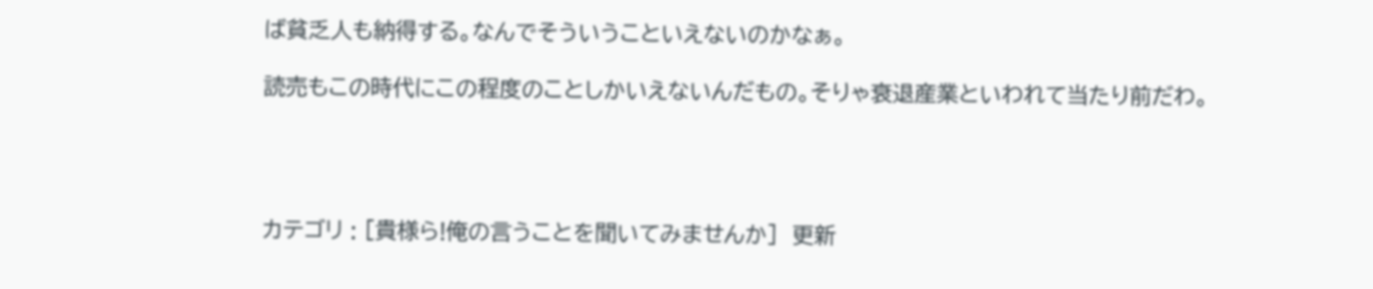ば貧乏人も納得する。なんでそういうこといえないのかなぁ。

読売もこの時代にこの程度のことしかいえないんだもの。そりゃ衰退産業といわれて当たり前だわ。




カテゴリ : [貴様ら!俺の言うことを聞いてみませんか]  更新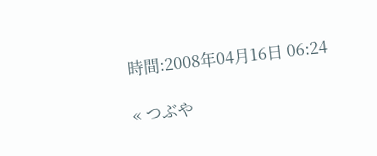時間:2008年04月16日 06:24

« つぶや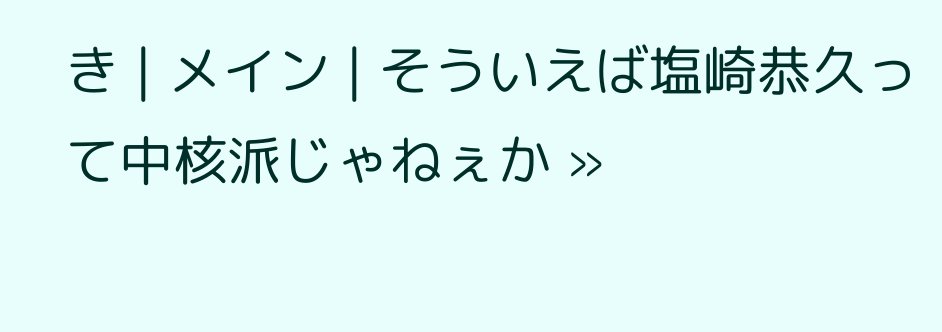き | メイン | そういえば塩崎恭久って中核派じゃねぇか »